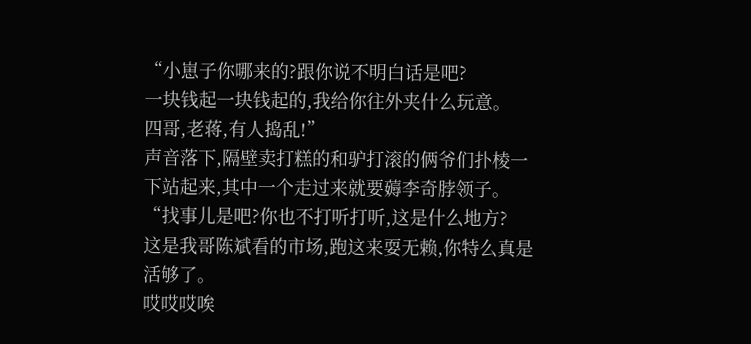“小崽子你哪来的?跟你说不明白话是吧?
一块钱起一块钱起的,我给你往外夹什么玩意。
四哥,老蒋,有人捣乱!”
声音落下,隔壁卖打糕的和驴打滚的俩爷们扑棱一下站起来,其中一个走过来就要薅李奇脖领子。
“找事儿是吧?你也不打听打听,这是什么地方?
这是我哥陈斌看的市场,跑这来耍无赖,你特么真是活够了。
哎哎哎唉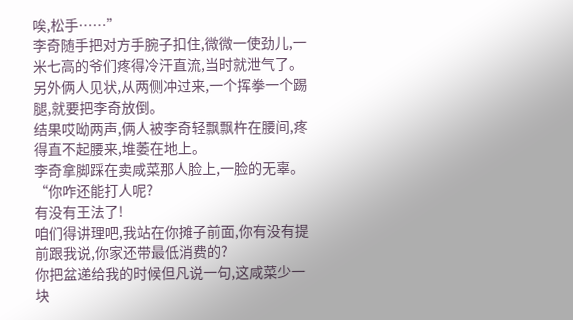唉,松手……”
李奇随手把对方手腕子扣住,微微一使劲儿,一米七高的爷们疼得冷汗直流,当时就泄气了。
另外俩人见状,从两侧冲过来,一个挥拳一个踢腿,就要把李奇放倒。
结果哎呦两声,俩人被李奇轻飘飘杵在腰间,疼得直不起腰来,堆萎在地上。
李奇拿脚踩在卖咸菜那人脸上,一脸的无辜。
“你咋还能打人呢?
有没有王法了!
咱们得讲理吧,我站在你摊子前面,你有没有提前跟我说,你家还带最低消费的?
你把盆递给我的时候但凡说一句,这咸菜少一块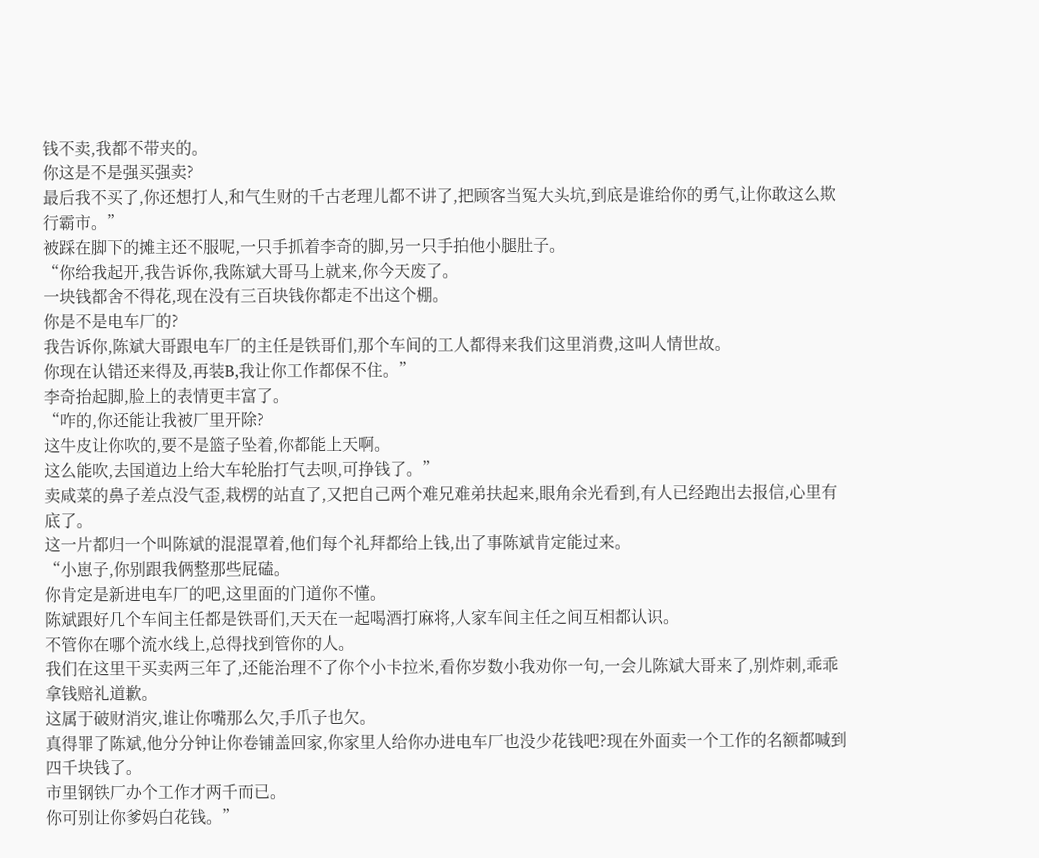钱不卖,我都不带夹的。
你这是不是强买强卖?
最后我不买了,你还想打人,和气生财的千古老理儿都不讲了,把顾客当冤大头坑,到底是谁给你的勇气,让你敢这么欺行霸市。”
被踩在脚下的摊主还不服呢,一只手抓着李奇的脚,另一只手拍他小腿肚子。
“你给我起开,我告诉你,我陈斌大哥马上就来,你今天废了。
一块钱都舍不得花,现在没有三百块钱你都走不出这个棚。
你是不是电车厂的?
我告诉你,陈斌大哥跟电车厂的主任是铁哥们,那个车间的工人都得来我们这里消费,这叫人情世故。
你现在认错还来得及,再装B,我让你工作都保不住。”
李奇抬起脚,脸上的表情更丰富了。
“咋的,你还能让我被厂里开除?
这牛皮让你吹的,要不是篮子坠着,你都能上天啊。
这么能吹,去国道边上给大车轮胎打气去呗,可挣钱了。”
卖咸菜的鼻子差点没气歪,栽楞的站直了,又把自己两个难兄难弟扶起来,眼角余光看到,有人已经跑出去报信,心里有底了。
这一片都归一个叫陈斌的混混罩着,他们每个礼拜都给上钱,出了事陈斌肯定能过来。
“小崽子,你别跟我俩整那些屁磕。
你肯定是新进电车厂的吧,这里面的门道你不懂。
陈斌跟好几个车间主任都是铁哥们,天天在一起喝酒打麻将,人家车间主任之间互相都认识。
不管你在哪个流水线上,总得找到管你的人。
我们在这里干买卖两三年了,还能治理不了你个小卡拉米,看你岁数小我劝你一句,一会儿陈斌大哥来了,别炸刺,乖乖拿钱赔礼道歉。
这属于破财消灾,谁让你嘴那么欠,手爪子也欠。
真得罪了陈斌,他分分钟让你卷铺盖回家,你家里人给你办进电车厂也没少花钱吧?现在外面卖一个工作的名额都喊到四千块钱了。
市里钢铁厂办个工作才两千而已。
你可别让你爹妈白花钱。”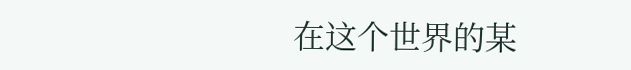在这个世界的某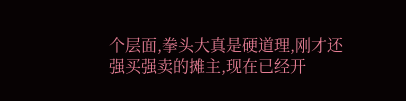个层面,拳头大真是硬道理,刚才还强买强卖的摊主,现在已经开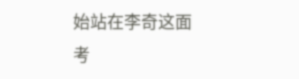始站在李奇这面考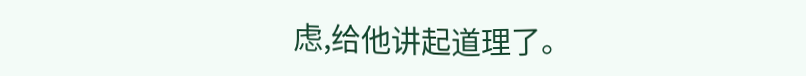虑,给他讲起道理了。